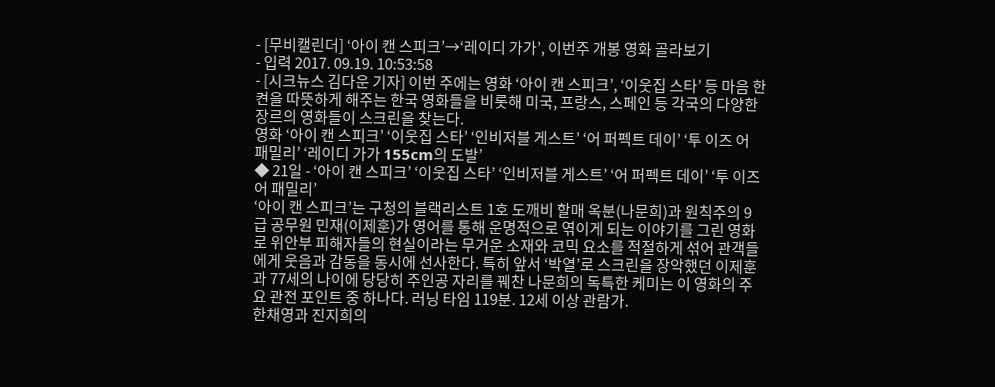- [무비캘린더] ‘아이 캔 스피크’→‘레이디 가가’, 이번주 개봉 영화 골라보기
- 입력 2017. 09.19. 10:53:58
- [시크뉴스 김다운 기자] 이번 주에는 영화 ‘아이 캔 스피크’, ‘이웃집 스타’ 등 마음 한 켠을 따뜻하게 해주는 한국 영화들을 비롯해 미국, 프랑스, 스페인 등 각국의 다양한 장르의 영화들이 스크린을 찾는다.
영화 ‘아이 캔 스피크’ ‘이웃집 스타’ ‘인비저블 게스트’ ‘어 퍼펙트 데이’ ‘투 이즈 어 패밀리’ ‘레이디 가가 155cm의 도발’
◆ 21일 - ‘아이 캔 스피크’ ‘이웃집 스타’ ‘인비저블 게스트’ ‘어 퍼펙트 데이’ ‘투 이즈 어 패밀리’
‘아이 캔 스피크’는 구청의 블랙리스트 1호 도깨비 할매 옥분(나문희)과 원칙주의 9급 공무원 민재(이제훈)가 영어를 통해 운명적으로 엮이게 되는 이야기를 그린 영화로 위안부 피해자들의 현실이라는 무거운 소재와 코믹 요소를 적절하게 섞어 관객들에게 웃음과 감동을 동시에 선사한다. 특히 앞서 ‘박열’로 스크린을 장악했던 이제훈과 77세의 나이에 당당히 주인공 자리를 꿰찬 나문희의 독특한 케미는 이 영화의 주요 관전 포인트 중 하나다. 러닝 타임 119분. 12세 이상 관람가.
한채영과 진지희의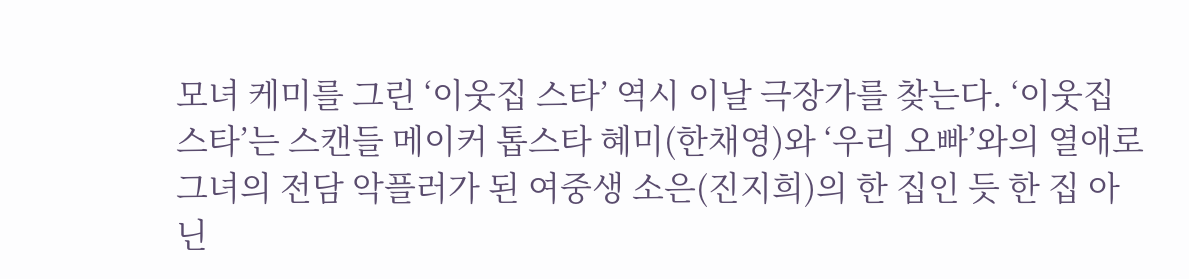모녀 케미를 그린 ‘이웃집 스타’ 역시 이날 극장가를 찾는다. ‘이웃집 스타’는 스캔들 메이커 톱스타 혜미(한채영)와 ‘우리 오빠’와의 열애로 그녀의 전담 악플러가 된 여중생 소은(진지희)의 한 집인 듯 한 집 아닌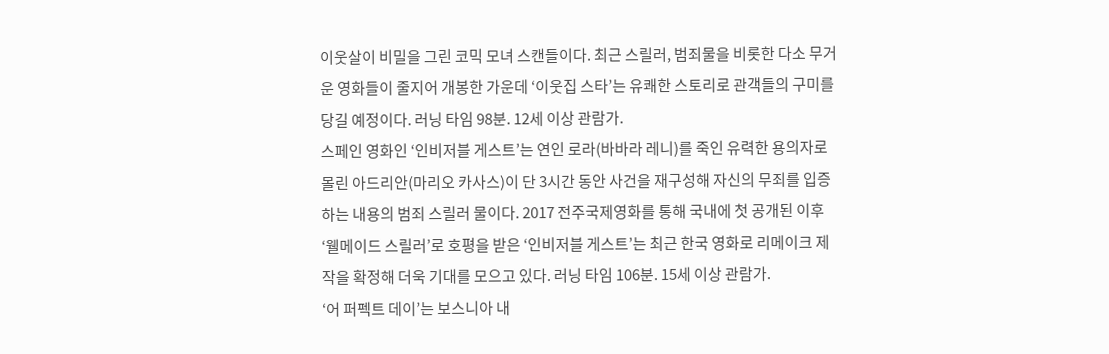이웃살이 비밀을 그린 코믹 모녀 스캔들이다. 최근 스릴러, 범죄물을 비롯한 다소 무거운 영화들이 줄지어 개봉한 가운데 ‘이웃집 스타’는 유쾌한 스토리로 관객들의 구미를 당길 예정이다. 러닝 타임 98분. 12세 이상 관람가.
스페인 영화인 ‘인비저블 게스트’는 연인 로라(바바라 레니)를 죽인 유력한 용의자로 몰린 아드리안(마리오 카사스)이 단 3시간 동안 사건을 재구성해 자신의 무죄를 입증하는 내용의 범죄 스릴러 물이다. 2017 전주국제영화를 통해 국내에 첫 공개된 이후 ‘웰메이드 스릴러’로 호평을 받은 ‘인비저블 게스트’는 최근 한국 영화로 리메이크 제작을 확정해 더욱 기대를 모으고 있다. 러닝 타임 106분. 15세 이상 관람가.
‘어 퍼펙트 데이’는 보스니아 내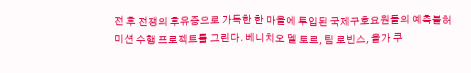전 후 전쟁의 후유증으로 가득한 한 마을에 투입된 국제구호요원들의 예측불허 미션 수행 프로젝트를 그린다. 베니치오 델 토르, 팀 로빈스, 올가 쿠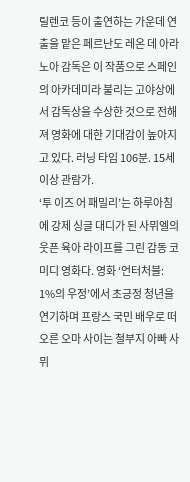릴렌코 등이 출연하는 가운데 연출을 맡은 페르난도 레온 데 아라노아 감독은 이 작품으로 스페인의 아카데미라 불리는 고야상에서 감독상을 수상한 것으로 전해져 영화에 대한 기대감이 높아지고 있다. 러닝 타임 106분. 15세 이상 관람가.
‘투 이즈 어 패밀리’는 하루아침에 강제 싱글 대디가 된 사뮈엘의 웃픈 육아 라이프를 그린 감동 코미디 영화다. 영화 ‘언터처블: 1%의 우정’에서 초긍정 청년을 연기하며 프랑스 국민 배우로 떠오른 오마 사이는 철부지 아빠 사뮈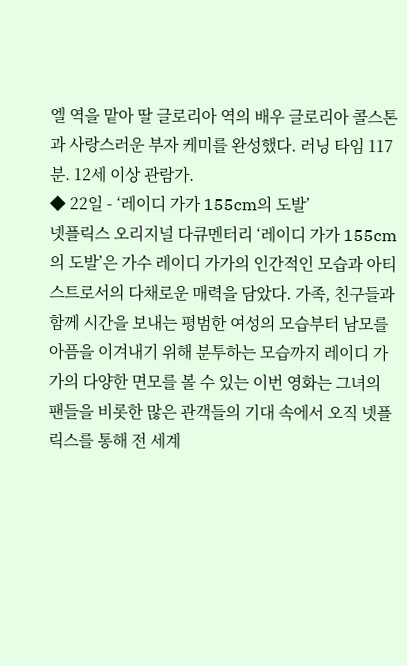엘 역을 맡아 딸 글로리아 역의 배우 글로리아 콜스톤과 사랑스러운 부자 케미를 완성했다. 러닝 타임 117분. 12세 이상 관람가.
◆ 22일 - ‘레이디 가가 155cm의 도발’
넷플릭스 오리지널 다큐멘터리 ‘레이디 가가 155cm의 도발’은 가수 레이디 가가의 인간적인 모습과 아티스트로서의 다채로운 매력을 담았다. 가족, 친구들과 함께 시간을 보내는 평범한 여성의 모습부터 남모를 아픔을 이겨내기 위해 분투하는 모습까지 레이디 가가의 다양한 면모를 볼 수 있는 이번 영화는 그녀의 팬들을 비롯한 많은 관객들의 기대 속에서 오직 넷플릭스를 통해 전 세계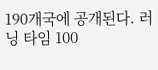190개국에 공개된다. 러닝 타임 100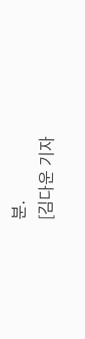분.
[김다운 기자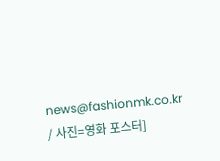news@fashionmk.co.kr / 사진=영화 포스터]